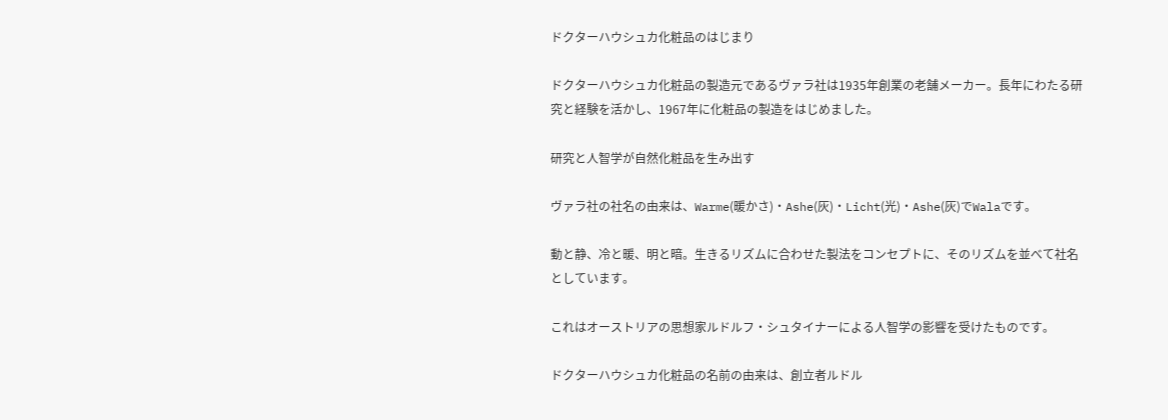ドクターハウシュカ化粧品のはじまり

ドクターハウシュカ化粧品の製造元であるヴァラ社は1935年創業の老舗メーカー。長年にわたる研究と経験を活かし、1967年に化粧品の製造をはじめました。

研究と人智学が自然化粧品を生み出す

ヴァラ社の社名の由来は、Warme(暖かさ)・Ashe(灰)・Licht(光)・Ashe(灰)でWalaです。

動と静、冷と暖、明と暗。生きるリズムに合わせた製法をコンセプトに、そのリズムを並べて社名としています。

これはオーストリアの思想家ルドルフ・シュタイナーによる人智学の影響を受けたものです。

ドクターハウシュカ化粧品の名前の由来は、創立者ルドル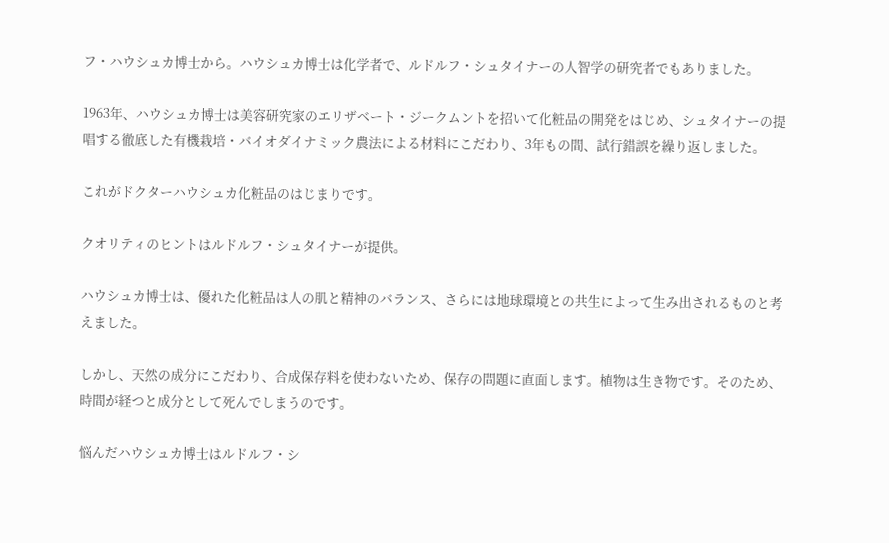フ・ハウシュカ博士から。ハウシュカ博士は化学者で、ルドルフ・シュタイナーの人智学の研究者でもありました。

1963年、ハウシュカ博士は美容研究家のエリザベート・ジークムントを招いて化粧品の開発をはじめ、シュタイナーの提唱する徹底した有機栽培・バイオダイナミック農法による材料にこだわり、3年もの間、試行錯誤を繰り返しました。

これがドクターハウシュカ化粧品のはじまりです。

クオリティのヒントはルドルフ・シュタイナーが提供。

ハウシュカ博士は、優れた化粧品は人の肌と精神のバランス、さらには地球環境との共生によって生み出されるものと考えました。

しかし、天然の成分にこだわり、合成保存料を使わないため、保存の問題に直面します。植物は生き物です。そのため、時間が経つと成分として死んでしまうのです。

悩んだハウシュカ博士はルドルフ・シ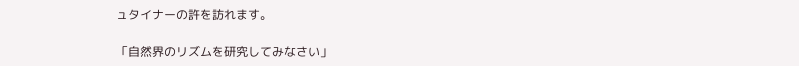ュタイナーの許を訪れます。

「自然界のリズムを研究してみなさい」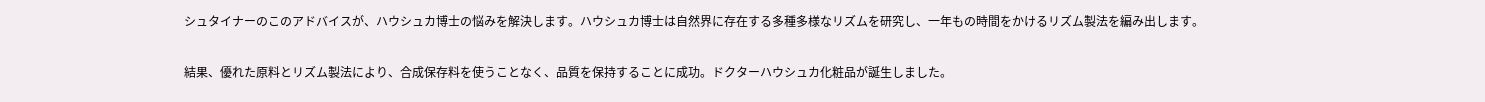シュタイナーのこのアドバイスが、ハウシュカ博士の悩みを解決します。ハウシュカ博士は自然界に存在する多種多様なリズムを研究し、一年もの時間をかけるリズム製法を編み出します。

結果、優れた原料とリズム製法により、合成保存料を使うことなく、品質を保持することに成功。ドクターハウシュカ化粧品が誕生しました。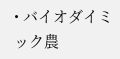• バイオダイミック農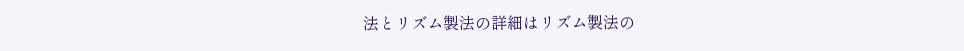法とリズム製法の詳細はリズム製法の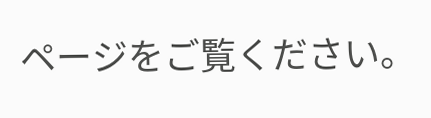ページをご覧ください。